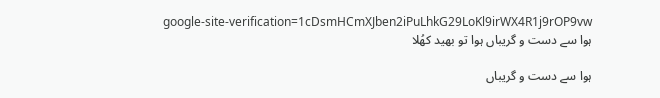google-site-verification=1cDsmHCmXJben2iPuLhkG29LoKl9irWX4R1j9rOP9vw ہوا سے دست و گریباں ہوا تو بھید کھُلا

ہوا سے دست و گریباں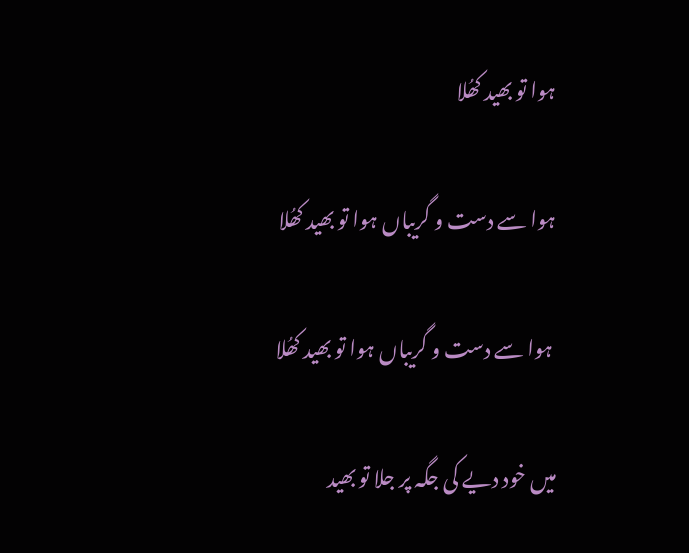ہوا تو بھید کھُلا

ہوا سے دست و گریباں ہوا تو بھید کھُلا

 ہوا سے دست و گریباں ہوا تو بھید کھُلا

میں خود دیے کی جگہ پر جلا تو بھید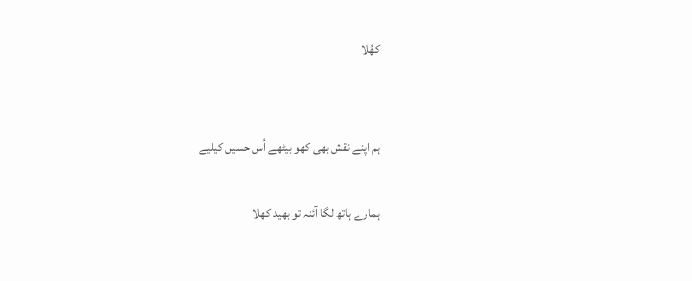کھُلا


ہم اپنے نقش بھی کھو بیٹھے اُس حسیں کیلیے

ہمارے ہاتھ لگا آئنہ تو بھید کھلا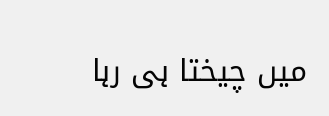میں چیختا ہی رہا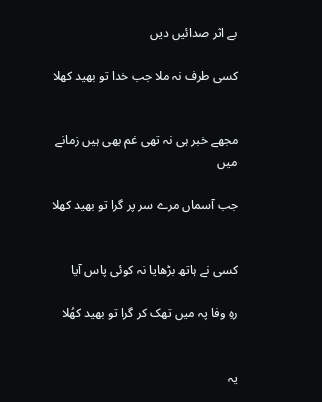بے اثر صدائیں دیں

کسی طرف نہ ملا جب خدا تو بھید کھلا


مجھے خبر ہی نہ تھی غم بھی ہیں زمانے میں

جب آسماں مرے سر پر گرا تو بھید کھلا


کسی نے ہاتھ بڑھایا نہ کوئی پاس آیا

رہِ وفا پہ میں تھک کر گرا تو بھید کھُلا


یہ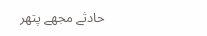حادثے مجھے پتھر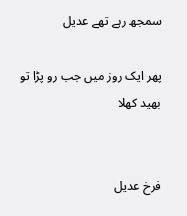سمجھ رہے تھے عدیل

پھر ایک روز میں جب رو پڑا تو بھید کھلا


فرخ عدیل